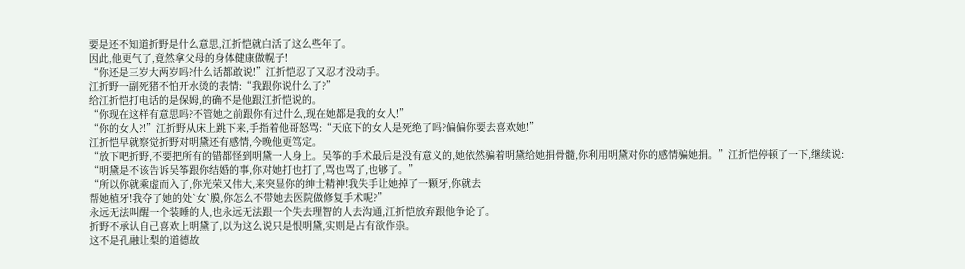要是还不知道折野是什么意思,江折恺就白活了这么些年了。
因此,他更气了,竟然拿父母的身体健康做幌子!
“你还是三岁大两岁吗?什么话都敢说!”江折恺忍了又忍才没动手。
江折野一副死猪不怕开水烫的表情:“我跟你说什么了?”
给江折恺打电话的是保姆,的确不是他跟江折恺说的。
“你现在这样有意思吗?不管她之前跟你有过什么,现在她都是我的女人!”
“你的女人?!”江折野从床上跳下来,手指着他哥怒骂:“天底下的女人是死绝了吗?偏偏你要去喜欢她!”
江折恺早就察觉折野对明黛还有感情,今晚他更笃定。
“放下吧折野,不要把所有的错都怪到明黛一人身上。吴筝的手术最后是没有意义的,她依然骗着明黛给她捐骨髓,你利用明黛对你的感情骗她捐。”江折恺停顿了一下,继续说:
“明黛是不该告诉吴筝跟你结婚的事,你对她打也打了,骂也骂了,也够了。”
“所以你就乘虚而入了,你光荣又伟大,来突显你的绅士精神!我失手让她掉了一颗牙,你就去
帮她植牙!我夺了她的处`女`膜,你怎么不带她去医院做修复手术呢?”
永远无法叫醒一个装睡的人,也永远无法跟一个失去理智的人去沟通,江折恺放弃跟他争论了。
折野不承认自己喜欢上明黛了,以为这么说只是恨明黛,实则是占有欲作祟。
这不是孔融让梨的道德故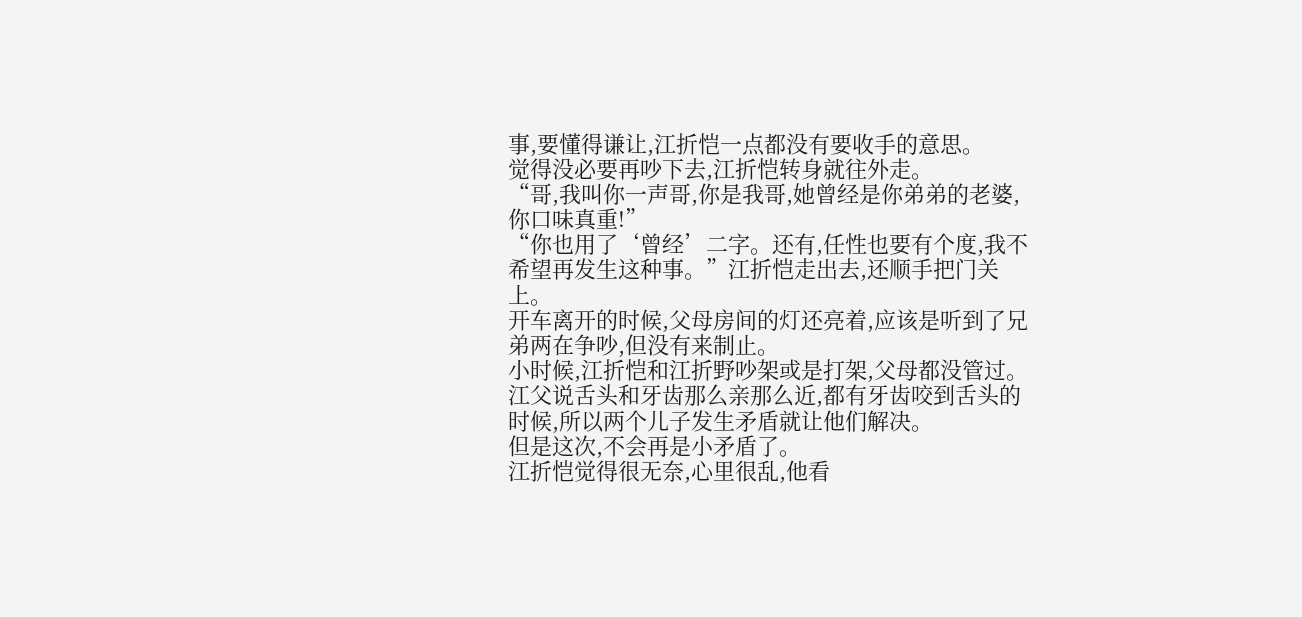事,要懂得谦让,江折恺一点都没有要收手的意思。
觉得没必要再吵下去,江折恺转身就往外走。
“哥,我叫你一声哥,你是我哥,她曾经是你弟弟的老婆,你口味真重!”
“你也用了‘曾经’二字。还有,任性也要有个度,我不希望再发生这种事。”江折恺走出去,还顺手把门关上。
开车离开的时候,父母房间的灯还亮着,应该是听到了兄弟两在争吵,但没有来制止。
小时候,江折恺和江折野吵架或是打架,父母都没管过。
江父说舌头和牙齿那么亲那么近,都有牙齿咬到舌头的时候,所以两个儿子发生矛盾就让他们解决。
但是这次,不会再是小矛盾了。
江折恺觉得很无奈,心里很乱,他看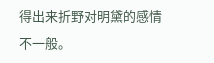得出来折野对明黛的感情不一般。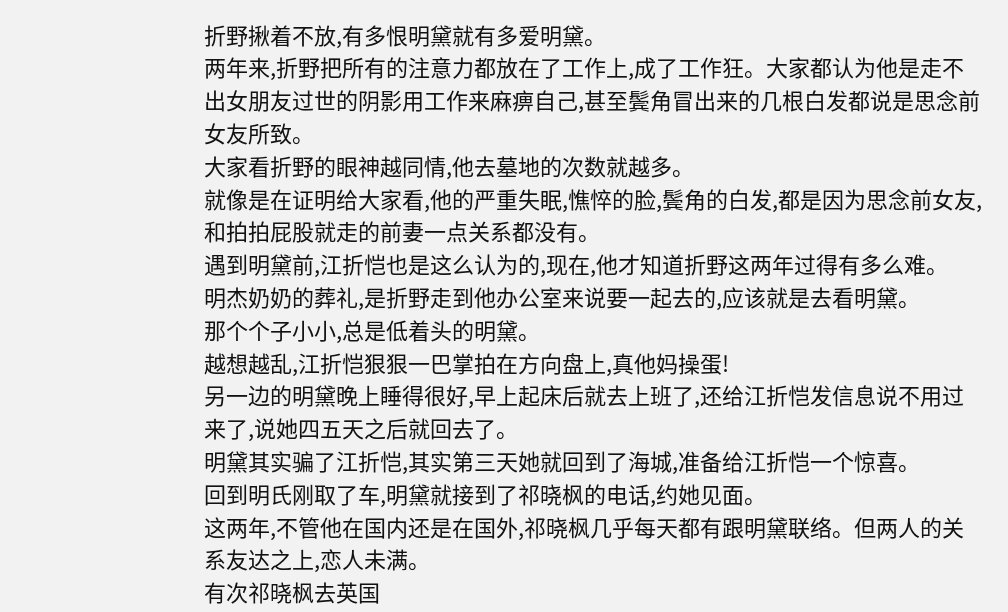折野揪着不放,有多恨明黛就有多爱明黛。
两年来,折野把所有的注意力都放在了工作上,成了工作狂。大家都认为他是走不出女朋友过世的阴影用工作来麻痹自己,甚至鬓角冒出来的几根白发都说是思念前女友所致。
大家看折野的眼神越同情,他去墓地的次数就越多。
就像是在证明给大家看,他的严重失眠,憔悴的脸,鬓角的白发,都是因为思念前女友,和拍拍屁股就走的前妻一点关系都没有。
遇到明黛前,江折恺也是这么认为的,现在,他才知道折野这两年过得有多么难。
明杰奶奶的葬礼,是折野走到他办公室来说要一起去的,应该就是去看明黛。
那个个子小小,总是低着头的明黛。
越想越乱,江折恺狠狠一巴掌拍在方向盘上,真他妈操蛋!
另一边的明黛晚上睡得很好,早上起床后就去上班了,还给江折恺发信息说不用过来了,说她四五天之后就回去了。
明黛其实骗了江折恺,其实第三天她就回到了海城,准备给江折恺一个惊喜。
回到明氏刚取了车,明黛就接到了祁晓枫的电话,约她见面。
这两年,不管他在国内还是在国外,祁晓枫几乎每天都有跟明黛联络。但两人的关系友达之上,恋人未满。
有次祁晓枫去英国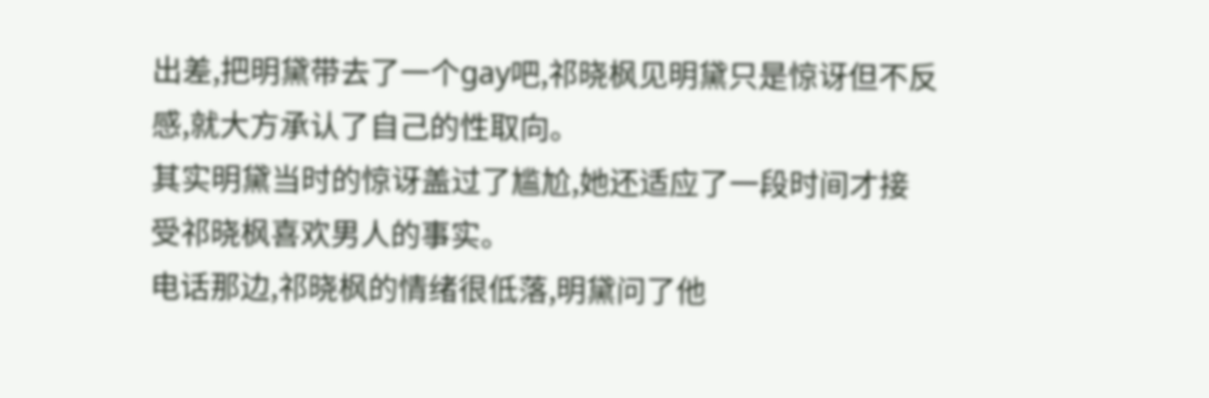出差,把明黛带去了一个gay吧,祁晓枫见明黛只是惊讶但不反感,就大方承认了自己的性取向。
其实明黛当时的惊讶盖过了尴尬,她还适应了一段时间才接受祁晓枫喜欢男人的事实。
电话那边,祁晓枫的情绪很低落,明黛问了他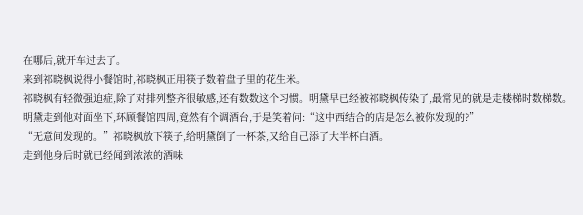在哪后,就开车过去了。
来到祁晓枫说得小餐馆时,祁晓枫正用筷子数着盘子里的花生米。
祁晓枫有轻微强迫症,除了对排列整齐很敏感,还有数数这个习惯。明黛早已经被祁晓枫传染了,最常见的就是走楼梯时数梯数。
明黛走到他对面坐下,环顾餐馆四周,竟然有个调酒台,于是笑着问:“这中西结合的店是怎么被你发现的?”
“无意间发现的。”祁晓枫放下筷子,给明黛倒了一杯茶,又给自己添了大半杯白酒。
走到他身后时就已经闻到浓浓的酒味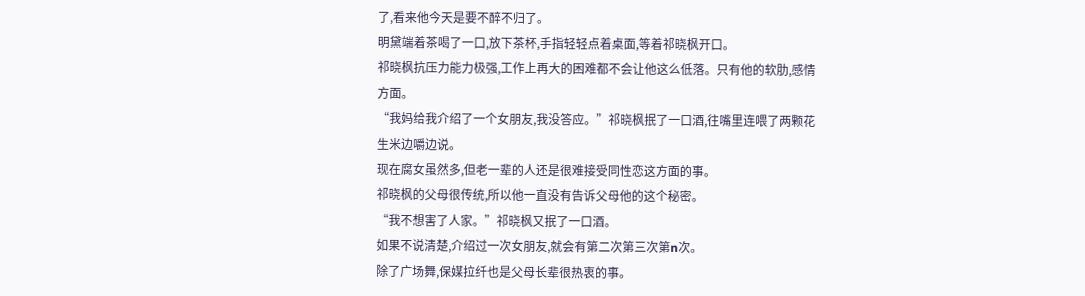了,看来他今天是要不醉不归了。
明黛端着茶喝了一口,放下茶杯,手指轻轻点着桌面,等着祁晓枫开口。
祁晓枫抗压力能力极强,工作上再大的困难都不会让他这么低落。只有他的软肋,感情方面。
“我妈给我介绍了一个女朋友,我没答应。”祁晓枫抿了一口酒,往嘴里连喂了两颗花生米边嚼边说。
现在腐女虽然多,但老一辈的人还是很难接受同性恋这方面的事。
祁晓枫的父母很传统,所以他一直没有告诉父母他的这个秘密。
“我不想害了人家。”祁晓枫又抿了一口酒。
如果不说清楚,介绍过一次女朋友,就会有第二次第三次第n次。
除了广场舞,保媒拉纤也是父母长辈很热衷的事。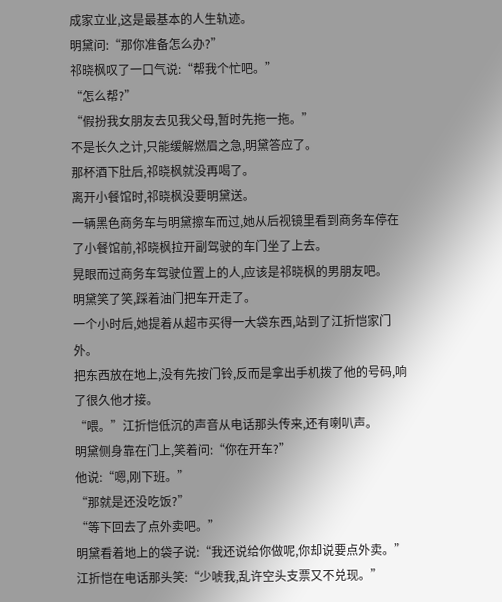成家立业,这是最基本的人生轨迹。
明黛问:“那你准备怎么办?”
祁晓枫叹了一口气说:“帮我个忙吧。”
“怎么帮?”
“假扮我女朋友去见我父母,暂时先拖一拖。”
不是长久之计,只能缓解燃眉之急,明黛答应了。
那杯酒下肚后,祁晓枫就没再喝了。
离开小餐馆时,祁晓枫没要明黛送。
一辆黑色商务车与明黛擦车而过,她从后视镜里看到商务车停在了小餐馆前,祁晓枫拉开副驾驶的车门坐了上去。
晃眼而过商务车驾驶位置上的人,应该是祁晓枫的男朋友吧。
明黛笑了笑,踩着油门把车开走了。
一个小时后,她提着从超市买得一大袋东西,站到了江折恺家门外。
把东西放在地上,没有先按门铃,反而是拿出手机拨了他的号码,响了很久他才接。
“喂。”江折恺低沉的声音从电话那头传来,还有喇叭声。
明黛侧身靠在门上,笑着问:“你在开车?”
他说:“嗯,刚下班。”
“那就是还没吃饭?”
“等下回去了点外卖吧。”
明黛看着地上的袋子说:“我还说给你做呢,你却说要点外卖。”
江折恺在电话那头笑:“少唬我,乱许空头支票又不兑现。”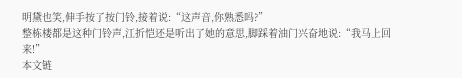明黛也笑,伸手按了按门铃,接着说:“这声音,你熟悉吗?”
整栋楼都是这种门铃声,江折恺还是听出了她的意思,脚踩着油门兴奋地说:“我马上回来!”
本文链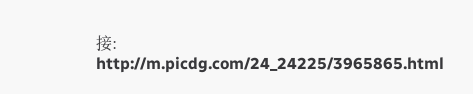接:
http://m.picdg.com/24_24225/3965865.html